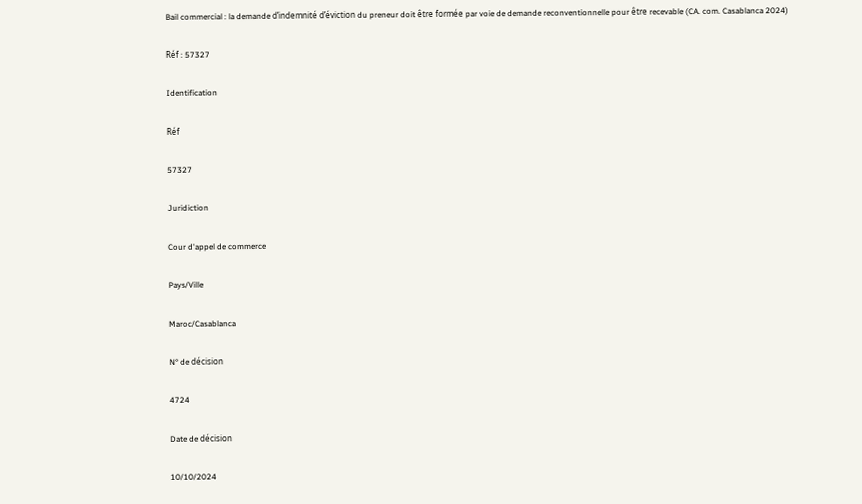Bail commercial : la demande d’indemnité d’éviction du preneur doit être formée par voie de demande reconventionnelle pour être recevable (CA. com. Casablanca 2024)

Réf : 57327

Identification

Réf

57327

Juridiction

Cour d'appel de commerce

Pays/Ville

Maroc/Casablanca

N° de décision

4724

Date de décision

10/10/2024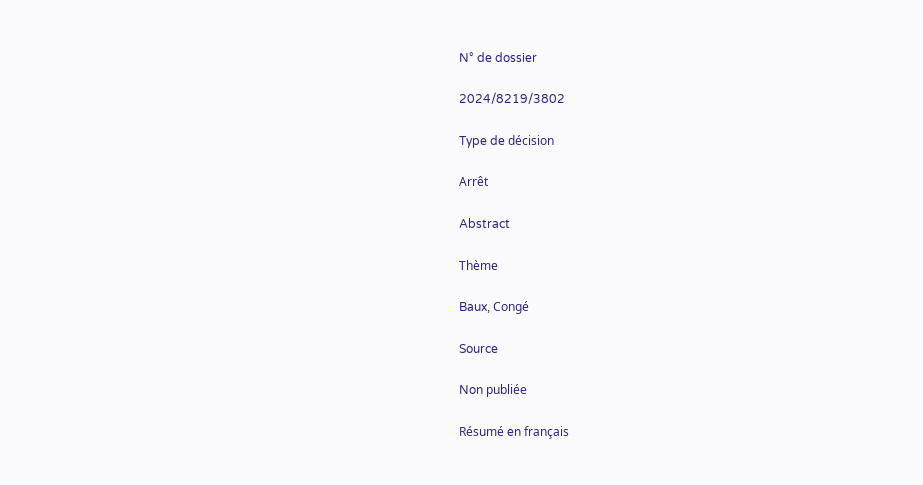N° de dossier

2024/8219/3802

Type de décision

Arrêt

Abstract

Thème

Baux, Congé

Source

Non publiée

Résumé en français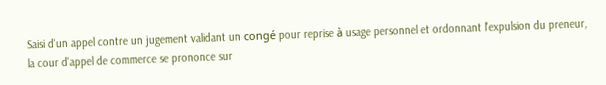Saisi d'un appel contre un jugement validant un congé pour reprise à usage personnel et ordonnant l'expulsion du preneur, la cour d'appel de commerce se prononce sur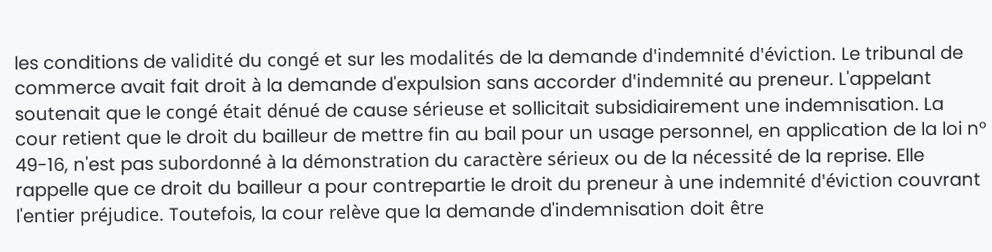les conditions de validité du congé et sur les modalités de la demande d'indemnité d'éviction. Le tribunal de commerce avait fait droit à la demande d'expulsion sans accorder d'indemnité au preneur. L'appelant soutenait que le congé était dénué de cause sérieuse et sollicitait subsidiairement une indemnisation. La cour retient que le droit du bailleur de mettre fin au bail pour un usage personnel, en application de la loi n° 49-16, n'est pas subordonné à la démonstration du caractère sérieux ou de la nécessité de la reprise. Elle rappelle que ce droit du bailleur a pour contrepartie le droit du preneur à une indemnité d'éviction couvrant l'entier préjudice. Toutefois, la cour relève que la demande d'indemnisation doit être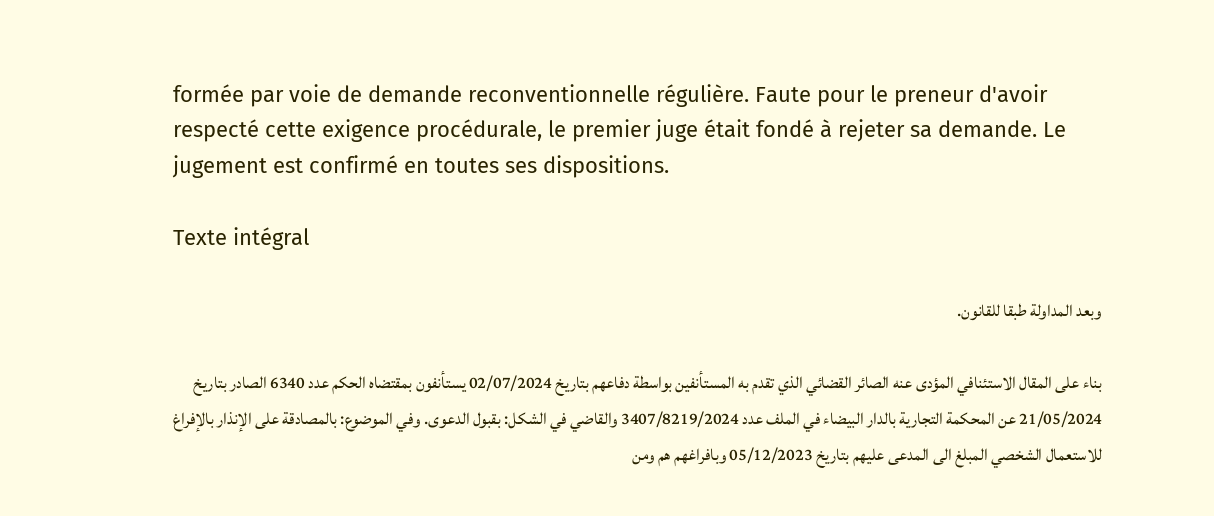formée par voie de demande reconventionnelle régulière. Faute pour le preneur d'avoir respecté cette exigence procédurale, le premier juge était fondé à rejeter sa demande. Le jugement est confirmé en toutes ses dispositions.

Texte intégral

وبعد المداولة طبقا للقانون.

بناء على المقال الاستئنافي المؤدى عنه الصائر القضائي الذي تقدم به المستأنفين بواسطة دفاعهم بتاريخ 02/07/2024 يستأنفون بمقتضاه الحكم عدد 6340 الصادر بتاريخ 21/05/2024 عن المحكمة التجارية بالدار البيضاء في الملف عدد 3407/8219/2024 والقاضي في الشكل: بقبول الدعوى. وفي الموضوع: بالمصادقة على الإنذار بالإفراغ للاستعمال الشخصي المبلغ الى المدعى عليهم بتاريخ 05/12/2023 وبافراغهم هم ومن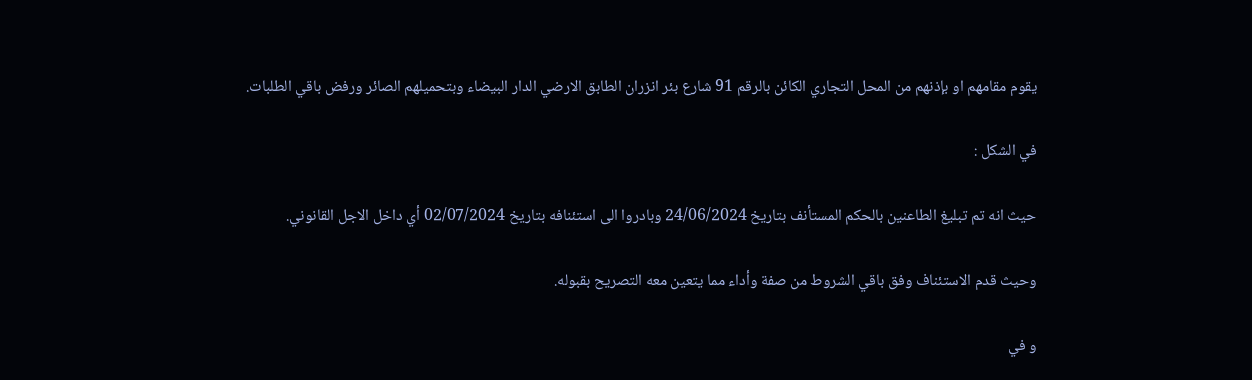يقوم مقامهم او بإذنهم من المحل التجاري الكائن بالرقم 91 شارع بئر انزران الطابق الارضي الدار البيضاء وبتحميلهم الصائر ورفض باقي الطلبات.

في الشكل :

حيث انه تم تبليغ الطاعنين بالحكم المستأنف بتاريخ 24/06/2024 وبادروا الى استئنافه بتاريخ 02/07/2024 أي داخل الاجل القانوني.

وحيث قدم الاستئناف وفق باقي الشروط من صفة وأداء مما يتعين معه التصريح بقبوله.

و في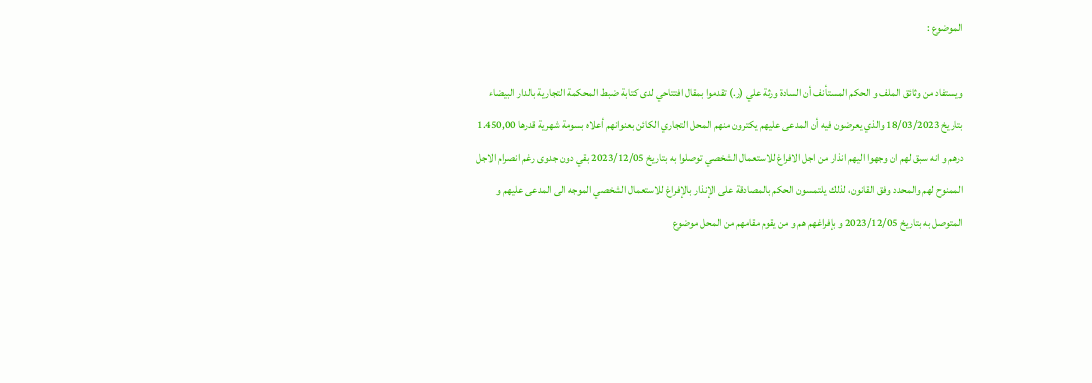الموضوع :

ويستفاد من وثائق الملف و الحكم المستأنف أن السادة ورثة علي (ر.) تقدموا بمقال افتتاحي لدى كتابة ضبط المحكمة التجارية بالدار البيضاء بتاريخ 18/03/2023 والذي يعرضون فيه أن المدعى عليهم يكترون منهم المحل التجاري الكائن بعنوانهم أعلاه بسومة شهرية قدرها 1.450,00 درهم و انه سبق لهم ان وجهوا اليهم انذار من اجل الافراغ للاستعمال الشخصي توصلوا به بتاريخ 2023/12/05 بقي دون جدوى رغم انصرام الاجل الممنوح لهم والمحدد وفق القانون، لذلك يلتمسون الحكم بالمصادقة على الإنذار بالإفراغ للاستعمال الشخصي الموجه الى المدعى عليهم و المتوصل به بتاريخ 2023/12/05 و بإفراغهم هم و من يقوم مقامهم من المحل موضوع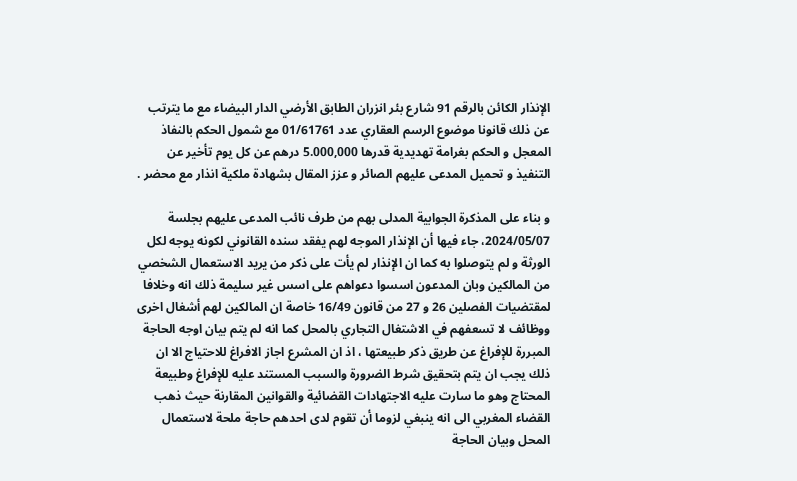الإنذار الكائن بالرقم 91 شارع بئر انزران الطابق الأرضي الدار البيضاء مع ما يترتب عن ذلك قانونا موضوع الرسم العقاري عدد 01/61761 مع شمول الحكم بالنفاذ المعجل و الحكم بغرامة تهديدية قدرها 5.000,000 درهم عن كل يوم تأخير عن التنفيذ و تحميل المدعى عليهم الصائر و عزز المقال بشهادة ملكية انذار مع محضر .

و بناء على المذكرة الجوابية المدلى بهم من طرف نائب المدعى عليهم بجلسة 2024/05/07، جاء فيها أن الإنذار الموجه لهم يفقد سنده القانوني لكونه يوجه لكل الورثة و لم يتوصلوا به كما ان الإنذار لم يأت على ذكر من يريد الاستعمال الشخصي من المالكين وبان المدعون اسسوا دعواهم على اسس غير سليمة ذلك انه وخلافا لمقتضيات الفصلين 26 و 27 من قانون 16/49 خاصة ان المالكين لهم أشغال اخرى ووظائف لا تسعفهم في الاشتغال التجاري بالمحل كما انه لم يتم بيان اوجه الحاجة المبررة للإفراغ عن طريق ذكر طبيعتها ، اذ ان المشرع اجاز الافراغ للاحتياج الا ان ذلك يجب ان يتم بتحقيق شرط الضرورة والسبب المستند عليه للإفراغ وطبيعة المحتاج وهو ما سارت عليه الاجتهادات القضائية والقوانين المقارنة حيث ذهب القضاء المغربي الى انه ينبغي لزوما أن تقوم لدى احدهم حاجة ملحة لاستعمال المحل وبيان الحاجة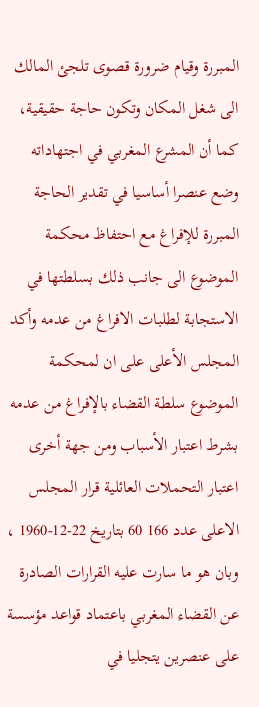المبررة وقيام ضرورة قصوى تلجئ المالك الى شغل المكان وتكون حاجة حقيقية، كما أن المشرع المغربي في اجتهاداته وضع عنصرا أساسيا في تقدير الحاجة المبررة للإفراغ مع احتفاظ محكمة الموضوع الى جانب ذلك بسلطتها في الاستجابة لطلبات الافراغ من عدمه وأكد المجلس الأعلى على ان لمحكمة الموضوع سلطة القضاء بالإفراغ من عدمه بشرط اعتبار الأسباب ومن جهة أخرى اعتبار التحملات العائلية قرار المجلس الاعلى عدد 166 60 بتاريخ 22-12-1960 ، وبان هو ما سارت عليه القرارات الصادرة عن القضاء المغربي باعتماد قواعد مؤسسة على عنصرين يتجليا في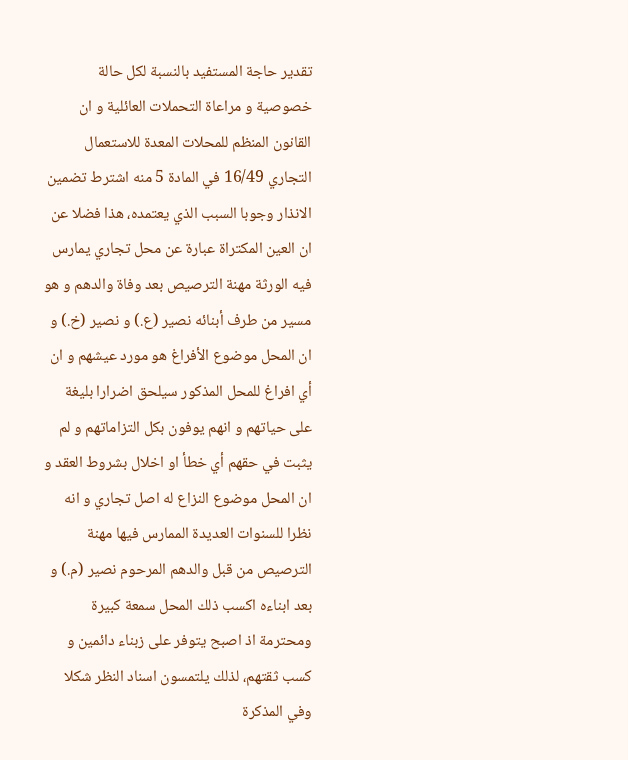تقدير حاجة المستفيد بالنسبة لكل حالة خصوصية و مراعاة التحملات العائلية و ان القانون المنظم للمحلات المعدة للاستعمال التجاري 16/49 في المادة 5 منه اشترط تضمين الانذار وجوبا السبب الذي يعتمده، هذا فضلا عن ان العين المكتراة عبارة عن محل تجاري يمارس فيه الورثة مهنة الترصيص بعد وفاة والدهم و هو مسير من طرف أبنائه نصير (ع.) و نصیر (خ.) و ان المحل موضوع الأفراغ هو مورد عيشهم و ان أي افراغ للمحل المذكور سيلحق اضرارا بليغة على حياتهم و انهم يوفون بكل التزاماتهم و لم يثبت في حقهم أي خطأ او اخلال بشروط العقد و ان المحل موضوع النزاع له اصل تجاري و انه نظرا للسنوات العديدة الممارس فيها مهنة الترصيص من قبل والدهم المرحوم نصير (م.) و بعد ابناءه اكسب ذلك المحل سمعة كبيرة ومحترمة اذ اصبح يتوفر على زبناء دائمین و کسب ثقتهم، لذلك يلتمسون اسناد النظر شكلا وفي المذكرة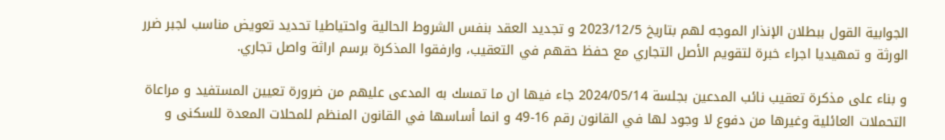الجوابية القول ببطلان الإنذار الموجه لهم بتاريخ 2023/12/5 و تجديد العقد بنفس الشروط الحالية واحتياطيا تحديد تعويض مناسب لجبر ضرر الورثة و تمهيديا اجراء خبرة لتقويم الأصل التجاري مع حفظ حقهم في التعقيب، وارفقوا المذكرة برسم اراثة واصل تجاري.

و بناء على مذكرة تعقيب نائب المدعين بجلسة 2024/05/14 جاء فيها ان ما تمسك به المدعى عليهم من ضرورة تعيين المستفيد و مراعاة التحملات العائلية وغيرها من دفوع لا وجود لها في القانون رقم 16-49 و انما أساسها في القانون المنظم للمحلات المعدة للسكنى و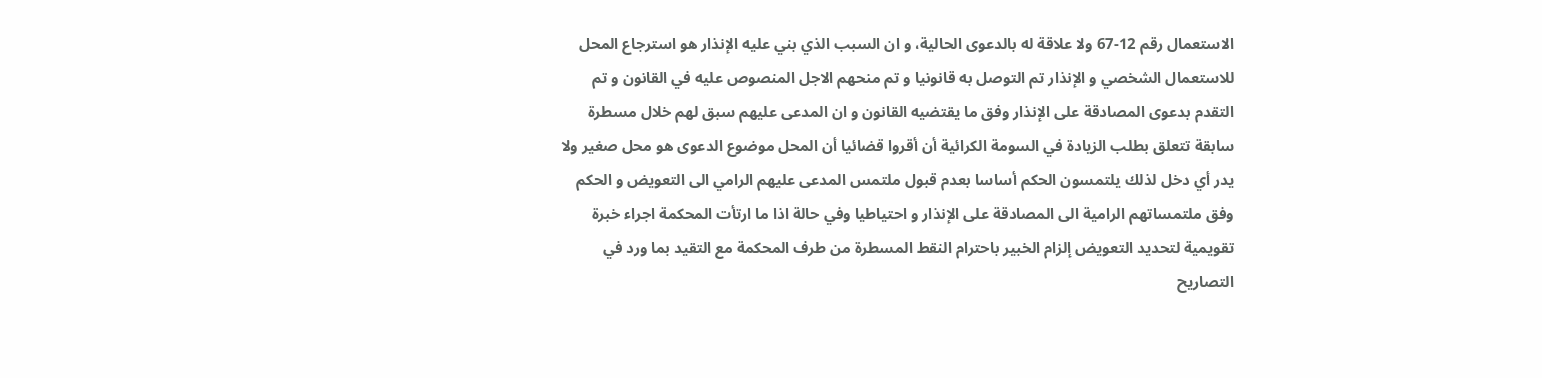الاستعمال رقم 12-67 ولا علاقة له بالدعوى الحالية، و ان السبب الذي بني عليه الإنذار هو استرجاع المحل للاستعمال الشخصي و الإنذار تم التوصل به قانونيا و تم منحهم الاجل المنصوص عليه في القانون و تم التقدم بدعوى المصادقة على الإنذار وفق ما يقتضيه القانون و ان المدعى عليهم سبق لهم خلال مسطرة سابقة تتعلق بطلب الزيادة في السومة الكرائية أن أقروا قضائيا أن المحل موضوع الدعوى هو محل صغير ولا يدر أي دخل لذلك يلتمسون الحكم أساسا بعدم قبول ملتمس المدعى عليهم الرامي الى التعويض و الحكم وفق ملتمساتهم الرامية الى المصادقة على الإنذار و احتياطيا وفي حالة اذا ما ارتأت المحكمة اجراء خبرة تقويمية لتحديد التعويض إلزام الخبير باحترام النقط المسطرة من طرف المحكمة مع التقيد بما ورد في التصاريح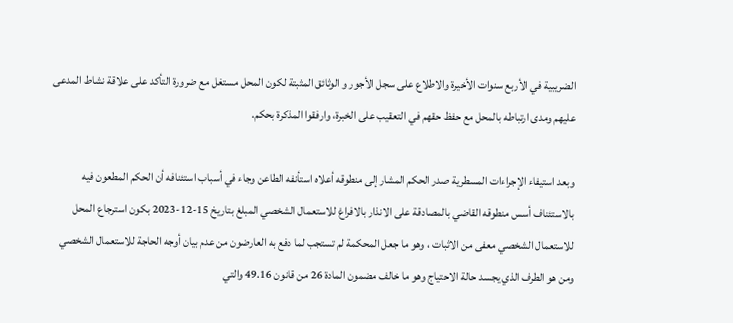الضريبية في الأربع سنوات الأخيرة والاطلاع على سجل الأجور و الوثائق المثبتة لكون المحل مستغل مع ضرورة التأكد على علاقة نشاط المدعى عليهم ومدى ارتباطه بالمحل مع حفظ حقهم في التعقيب على الخبرة، وارفقوا المذكرة بحكم.

وبعد استيفاء الإجراءات المسطرية صدر الحكم المشار إلى منطوقه أعلاه استأنفه الطاعن وجاء في أسباب استئنافه أن الحكم المطعون فيه بالاستئناف أسس منطوقه القاضي بالمصادقة على الانذار بالافراغ للاستعمال الشخصي المبلغ بتاريخ 15-12-2023 بكون استرجاع المحل للاستعمال الشخصي معفى من الاثبات ، وهو ما جعل المحكمة لم تستجب لما دفع به العارضون من عدم بيان أوجه الحاجة للاستعمال الشخصي ومن هو الطرف الذي يجسد حالة الاحتياج وهو ما خالف مضمون المادة 26 من قانون 49.16 والتي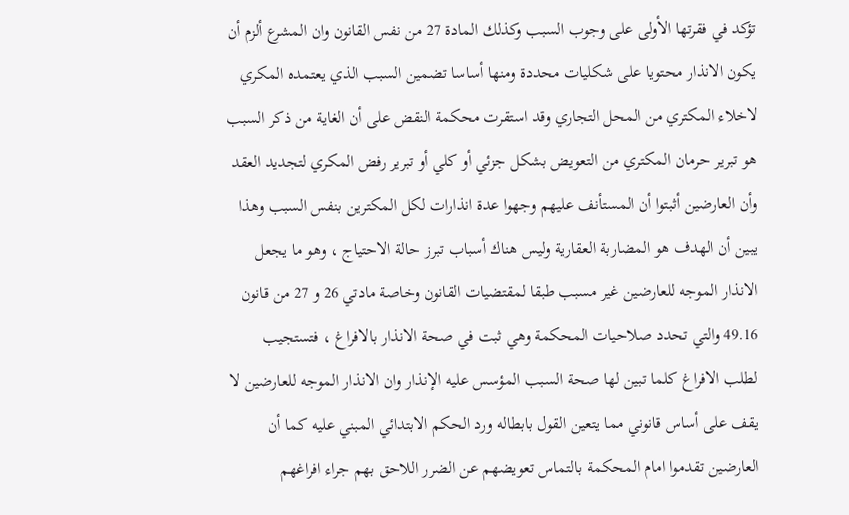تؤكد في فقرتها الأولى على وجوب السبب وكذلك المادة 27 من نفس القانون وان المشرع ألزم أن يكون الانذار محتويا على شكليات محددة ومنها أساسا تضمين السبب الذي يعتمده المكري لاخلاء المكتري من المحل التجاري وقد استقرت محكمة النقض على أن الغاية من ذكر السبب هو تبرير حرمان المكتري من التعويض بشكل جزئي أو كلي أو تبرير رفض المكري لتجديد العقد وأن العارضين أثبتوا أن المستأنف عليهم وجهوا عدة انذارات لكل المكترين بنفس السبب وهذا يبين أن الهدف هو المضاربة العقارية وليس هناك أسباب تبرز حالة الاحتياج ، وهو ما يجعل الانذار الموجه للعارضين غير مسبب طبقا لمقتضيات القانون وخاصة مادتي 26 و 27 من قانون 49.16 والتي تحدد صلاحيات المحكمة وهي ثبت في صحة الانذار بالافراغ ، فتستجيب لطلب الافراغ كلما تبين لها صحة السبب المؤسس عليه الإنذار وان الانذار الموجه للعارضين لا يقف على أساس قانوني مما يتعين القول بابطاله ورد الحكم الابتدائي المبني عليه كما أن العارضين تقدموا امام المحكمة بالتماس تعويضهم عن الضرر اللاحق بهم جراء افراغهم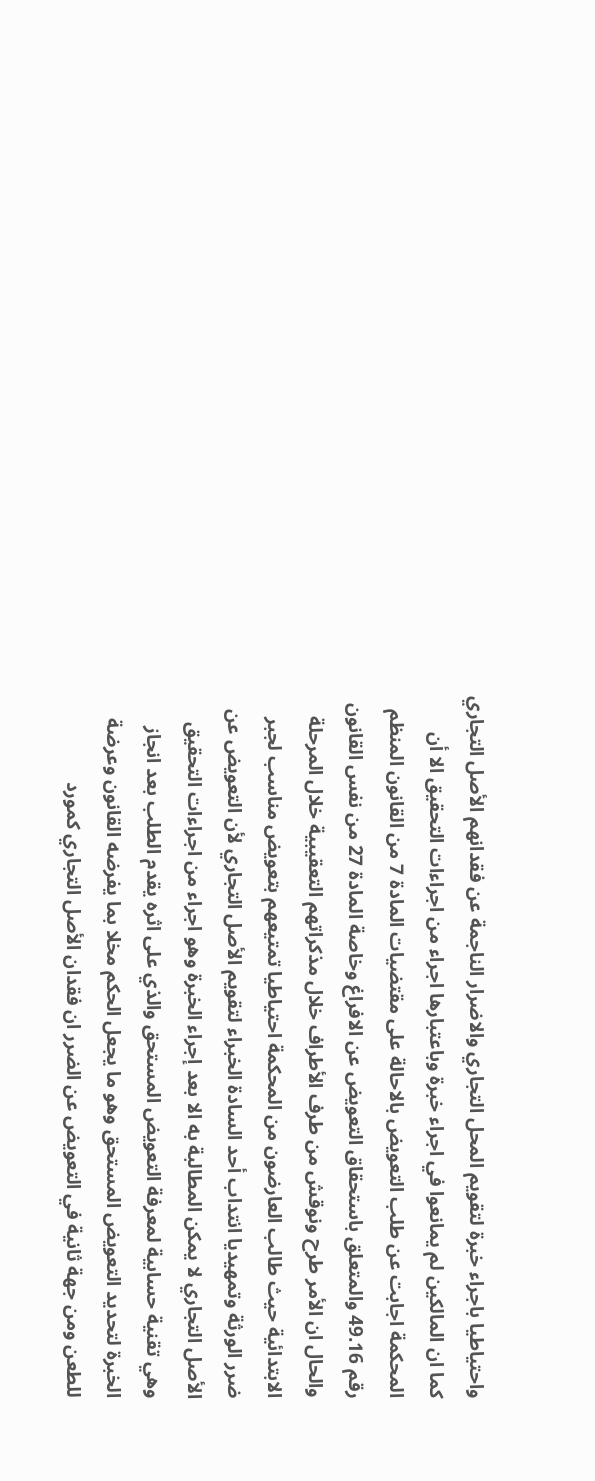واحتياطيا باجراء خبرة لتقويم المحل التجاري والاضرار الناجمة عن فقدانهم الأصل التجاري كما ان المالكين لم يمانعوا في اجراء خبرة وباعتبارها اجراء من اجراءات التحقيق الا أن المحكمة اجابت عن طلب التعويض بالاحالة على مقتضيات المادة 7 من القانون المنظم رقم 49.16 والمتعلق باستحقاق التعويض عن الافراغ وخاصة المادة 27 من نفس القانون والحال ان الأمر طرح ونوقش من طرف الأطراف خلال مذكراتهم التعقيبية خلال المرحلة الابتدائية حيث طالب العارضون من المحكمة احتياطيا تمتيعهم بتعويض مناسب لجبر ضرر الورثة وتمهيديا انتداب أحد السادة الخبراء لتقويم الأصل التجاري لأن التعويض عن الأصل التجاري لا يمكن المطالبة به الا بعد إجراء الخبرة وهو اجراء من اجراءات التحقيق وهي تقنية حسابية لمعرفة التعويض المستحق والذي على اثره يقدم الطلب بعد انجاز الخبرة لتحديد التعويض المستحق وهو ما يجعل الحكم مخلا بما يفرضه القانون وعرضة للطعن ومن جهة ثانية في التعويض عن الضرر ان فقدان الأصل التجاري كمورد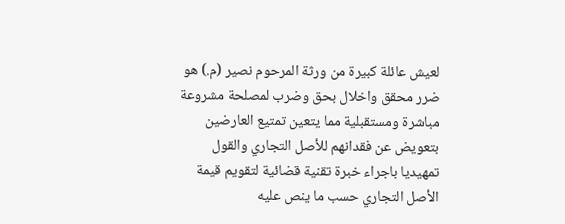لعيش عائلة كبيرة من ورثة المرحوم نصير (م.) هو ضرر محقق واخلال بحق وضرب لمصلحة مشروعة مباشرة ومستقبلية مما يتعين تمتيع العارضين بتعويض عن فقدانهم للأصل التجاري والقول تمهيديا باجراء خبرة تقنية قضائية لتقويم قيمة الأصل التجاري حسب ما ينص عليه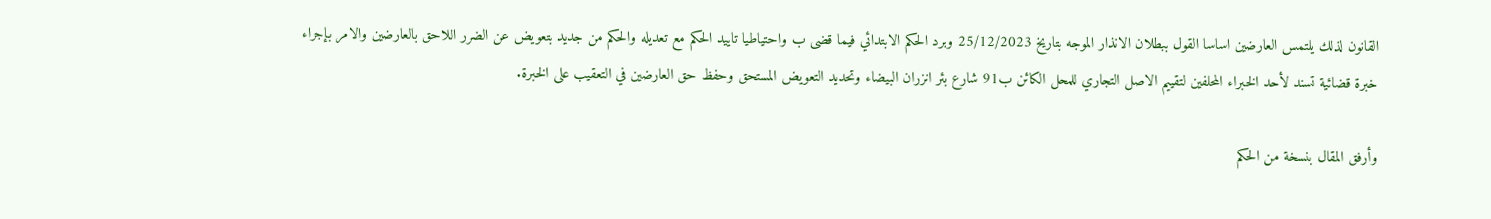القانون لذلك يلتمس العارضين اساسا القول ببطلان الانذار الموجه بتاريخ 25/12/2023 وبرد الحكم الابتدائي فيما قضى ب واحتياطيا تاييد الحكم مع تعديله والحكم من جديد بتعويض عن الضرر اللاحق بالعارضين والامر بإجراء خبرة قضائية تسند لأحد الخبراء المحلفين لتقييم الاصل التجاري للمحل الكائن ب91 شارع بئر انزران البيضاء وتحديد التعويض المستحق وحفظ حق العارضين في التعقيب على الخبرة.

وأرفق المقال بنسخة من الحكم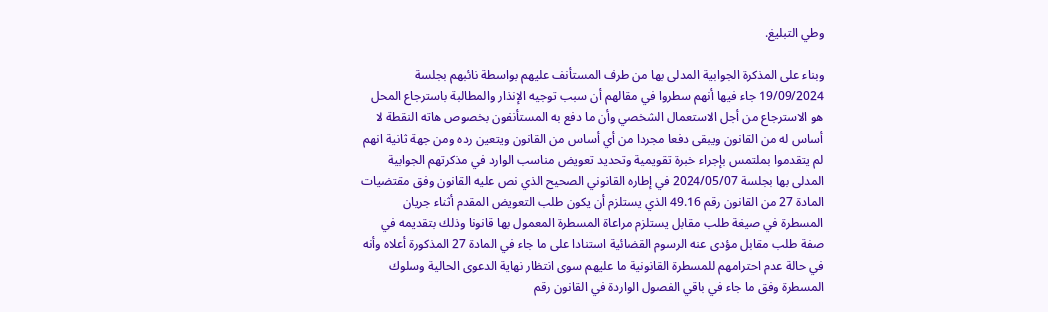وطي التبليغ.

وبناء على المذكرة الجوابية المدلى بها من طرف المستأنف عليهم بواسطة نائبهم بجلسة 19/09/2024 جاء فيها أنهم سطروا في مقالهم أن سبب توجيه الإنذار والمطالبة باسترجاع المحل هو الاسترجاع من أجل الاستعمال الشخصي وأن ما دفع به المستأنفون بخصوص هاته النقطة لا أساس له من القانون ويبقى دفعا مجردا من أي أساس من القانون ويتعين رده ومن جهة ثانية انهم لم يتقدموا بملتمس بإجراء خبرة تقويمية وتحديد تعويض مناسب الوارد في مذكرتهم الجوابية المدلى بها بجلسة 2024/05/07 في إطاره القانوني الصحيح الذي نص عليه القانون وفق مقتضيات المادة 27 من القانون رقم 49.16 الذي يستلزم أن يكون طلب التعويض المقدم أثناء جريان المسطرة في صيغة طلب مقابل يستلزم مراعاة المسطرة المعمول بها قانونا وذلك بتقديمه في صفة طلب مقابل مؤدى عنه الرسوم القضائية استنادا على ما جاء في المادة 27 المذكورة أعلاه وأنه في حالة عدم احترامهم للمسطرة القانونية ما عليهم سوى انتظار نهاية الدعوى الحالية وسلوك المسطرة وفق ما جاء في باقي الفصول الواردة في القانون رقم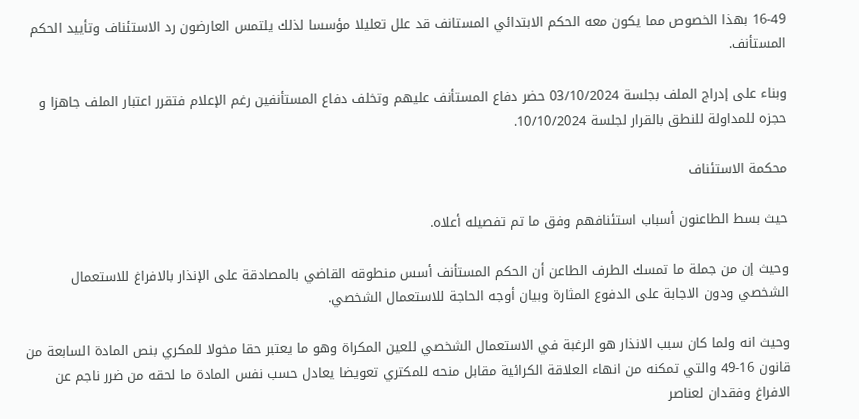16-49 بهذا الخصوص مما يكون معه الحكم الابتدائي المستانف قد علل تعليلا مؤسسا لذلك يلتمس العارضون رد الاستئناف وتأييد الحكم المستأنف.

وبناء على إدراج الملف بجلسة 03/10/2024 حضر دفاع المستأنف عليهم وتخلف دفاع المستأنفين رغم الإعلام فتقرر اعتبار الملف جاهزا و حجزه للمداولة للنطق بالقرار لجلسة 10/10/2024.

محكمة الاستئناف

حيث بسط الطاعنون أسباب استئنافهم وفق ما تم تفصيله أعلاه.

وحيث إن من جملة ما تمسك الطرف الطاعن أن الحكم المستأنف أسس منطوقه القاضي بالمصادقة على الإنذار بالافراغ للاستعمال الشخصي ودون الاجابة على الدفوع المثارة وبيان أوجه الحاجة للاستعمال الشخصي.

وحيث انه ولما كان سبب الانذار هو الرغبة في الاستعمال الشخصي للعين المكراة وهو ما يعتبر حقا مخولا للمكري بنص المادة السابعة من قانون 16-49 والتي تمكنه من انهاء العلاقة الكرائية مقابل منحه للمكتري تعويضا يعادل حسب نفس المادة ما لحقه من ضرر ناجم عن الافراغ وفقدان لعناصر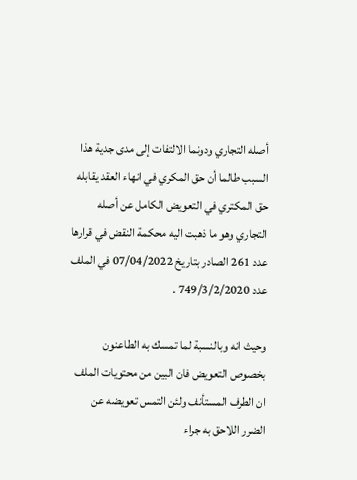أصله التجاري ودونما الالتفات إلى مدى جدية هذا السبب طالما أن حق المكري في انهاء العقد يقابله حق المكتري في التعويض الكامل عن أصله التجاري وهو ما ذهبت اليه محكمة النقض في قرارها عدد 261 الصادر بتاريخ 07/04/2022 في الملف عدد 749/3/2/2020 .

وحيث انه وبالنسبة لما تمسك به الطاعنون بخصوص التعويض فان البين من محتويات الملف ان الطرف المستأنف ولئن التمس تعويضه عن الضرر اللاحق به جراء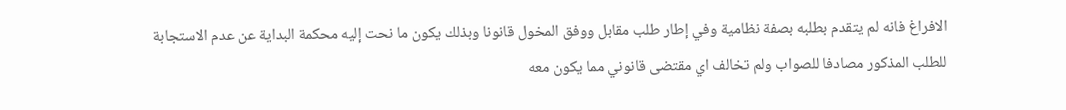الافراغ فانه لم يتقدم بطلبه بصفة نظامية وفي إطار طلب مقابل ووفق المخول قانونا وبذلك يكون ما نحت إليه محكمة البداية عن عدم الاستجابة للطلب المذكور مصادفا للصواب ولم تخالف اي مقتضى قانوني مما يكون معه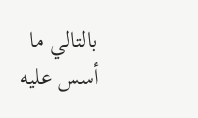بالتالي ما أسس عليه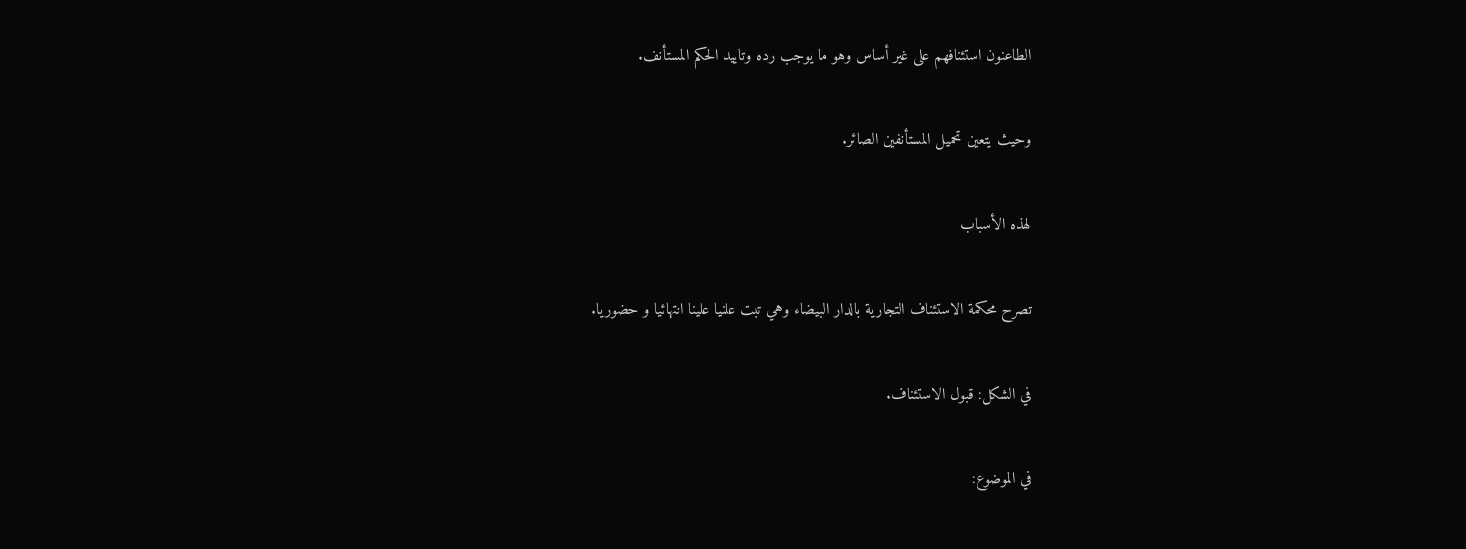الطاعنون استئنافهم على غير أساس وهو ما يوجب رده وتاييد الحكم المستأنف.

وحيث يتعين تحميل المستأنفين الصائر.

لهذه الأسباب

تصرح محكمة الاستئناف التجارية بالدار البيضاء وهي تبت علنيا علينا انتهائيا و حضوريا.

في الشكل: قبول الاستئناف.

في الموضوع: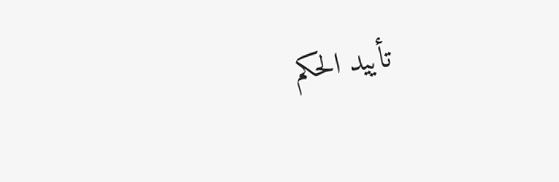تأييد الحكم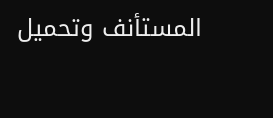المستأنف وتحميل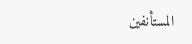المستأنفين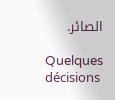الصائر.

Quelques décisions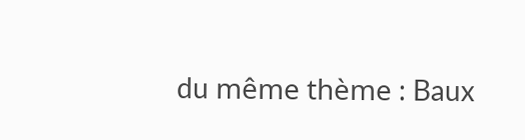du même thème : Baux